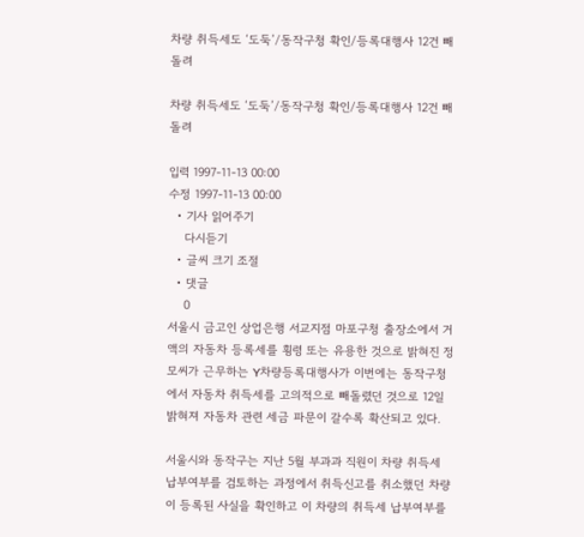차량 취득세도 ‘도둑’/동작구청 확인/등록대행사 12건 빼돌려

차량 취득세도 ‘도둑’/동작구청 확인/등록대행사 12건 빼돌려

입력 1997-11-13 00:00
수정 1997-11-13 00:00
  • 기사 읽어주기
    다시듣기
  • 글씨 크기 조절
  • 댓글
    0
서울시 금고인 상업은행 서교지점 마포구청 출장소에서 거액의 자동차 등록세를 횡령 또는 유용한 것으로 밝혀진 정모씨가 근무하는 Y차량등록대행사가 이번에는 동작구청에서 자동차 취득세를 고의적으로 빼돌렸던 것으로 12일 밝혀져 자동차 관련 세금 파문이 갈수록 확산되고 있다.

서울시와 동작구는 지난 5월 부과과 직원이 차량 취득세 납부여부를 검토하는 과정에서 취득신고를 취소했던 차량이 등록된 사실을 확인하고 이 차량의 취득세 납부여부를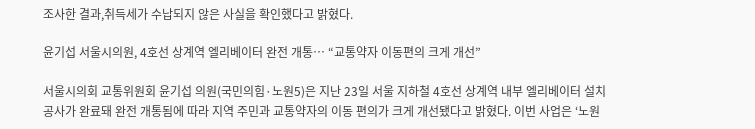조사한 결과,취득세가 수납되지 않은 사실을 확인했다고 밝혔다.

윤기섭 서울시의원, 4호선 상계역 엘리베이터 완전 개통… “교통약자 이동편의 크게 개선”

서울시의회 교통위원회 윤기섭 의원(국민의힘·노원5)은 지난 23일 서울 지하철 4호선 상계역 내부 엘리베이터 설치공사가 완료돼 완전 개통됨에 따라 지역 주민과 교통약자의 이동 편의가 크게 개선됐다고 밝혔다. 이번 사업은 ‘노원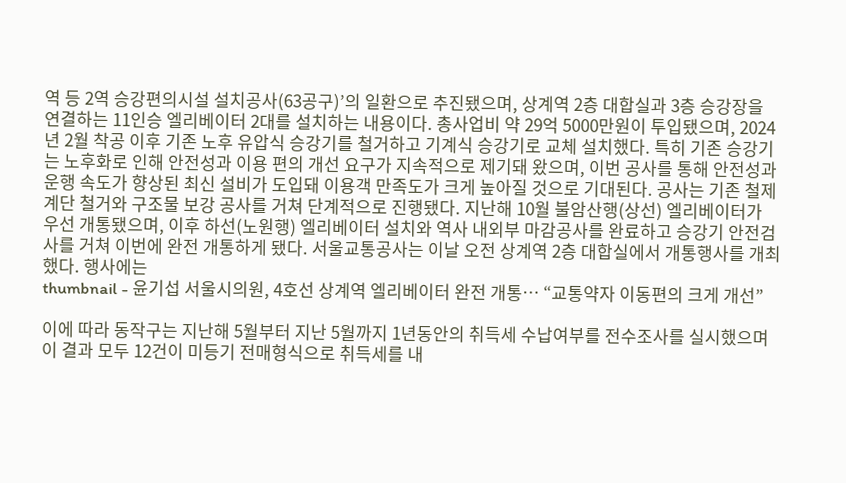역 등 2역 승강편의시설 설치공사(63공구)’의 일환으로 추진됐으며, 상계역 2층 대합실과 3층 승강장을 연결하는 11인승 엘리베이터 2대를 설치하는 내용이다. 총사업비 약 29억 5000만원이 투입됐으며, 2024년 2월 착공 이후 기존 노후 유압식 승강기를 철거하고 기계식 승강기로 교체 설치했다. 특히 기존 승강기는 노후화로 인해 안전성과 이용 편의 개선 요구가 지속적으로 제기돼 왔으며, 이번 공사를 통해 안전성과 운행 속도가 향상된 최신 설비가 도입돼 이용객 만족도가 크게 높아질 것으로 기대된다. 공사는 기존 철제 계단 철거와 구조물 보강 공사를 거쳐 단계적으로 진행됐다. 지난해 10월 불암산행(상선) 엘리베이터가 우선 개통됐으며, 이후 하선(노원행) 엘리베이터 설치와 역사 내외부 마감공사를 완료하고 승강기 안전검사를 거쳐 이번에 완전 개통하게 됐다. 서울교통공사는 이날 오전 상계역 2층 대합실에서 개통행사를 개최했다. 행사에는
thumbnail - 윤기섭 서울시의원, 4호선 상계역 엘리베이터 완전 개통… “교통약자 이동편의 크게 개선”

이에 따라 동작구는 지난해 5월부터 지난 5월까지 1년동안의 취득세 수납여부를 전수조사를 실시했으며 이 결과 모두 12건이 미등기 전매형식으로 취득세를 내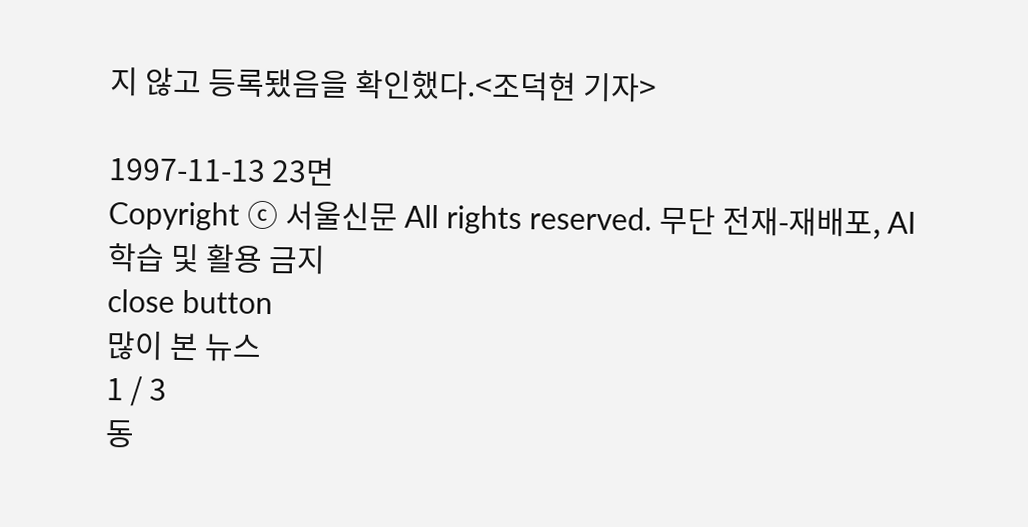지 않고 등록됐음을 확인했다.<조덕현 기자>

1997-11-13 23면
Copyright ⓒ 서울신문 All rights reserved. 무단 전재-재배포, AI 학습 및 활용 금지
close button
많이 본 뉴스
1 / 3
동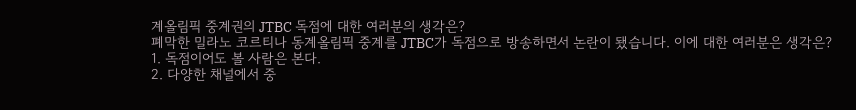계올림픽 중계권의 JTBC 독점에 대한 여러분의 생각은?
폐막한 밀라노 코르티나 동계올림픽 중계를 JTBC가 독점으로 방송하면서 논란이 됐습니다. 이에 대한 여러분은 생각은?
1. 독점이어도 볼 사람은 본다.
2. 다양한 채널에서 중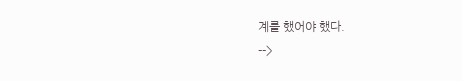계를 했어야 했다.
-->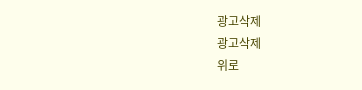광고삭제
광고삭제
위로